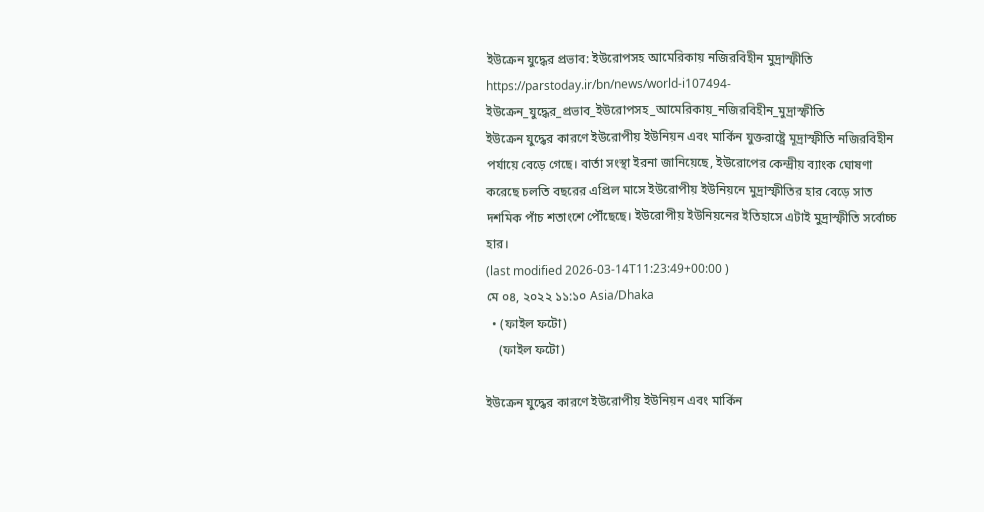ইউক্রেন যুদ্ধের প্রভাব: ইউরোপসহ আমেরিকায় নজিরবিহীন মুদ্রাস্ফীতি
https://parstoday.ir/bn/news/world-i107494-ইউক্রেন_যুদ্ধের_প্রভাব_ইউরোপসহ_আমেরিকায়_নজিরবিহীন_মুদ্রাস্ফীতি
ইউক্রেন যুদ্ধের কারণে ইউরোপীয় ইউনিয়ন এবং মার্কিন যুক্তরাষ্ট্রে মূদ্রাস্ফীতি নজিরবিহীন পর্যায়ে বেড়ে গেছে। বার্তা সংস্থা ইরনা জানিয়েছে, ইউরোপের কেন্দ্রীয় ব্যাংক ঘোষণা করেছে চলতি বছরের এপ্রিল মাসে ইউরোপীয় ইউনিয়নে মুদ্রাস্ফীতির হার বেড়ে সাত দশমিক পাঁচ শতাংশে পৌঁছেছে। ইউরোপীয় ইউনিয়নের ইতিহাসে এটাই মুদ্রাস্ফীতি সর্বোচ্চ হার।
(last modified 2026-03-14T11:23:49+00:00 )
মে ০৪, ২০২২ ১১:১০ Asia/Dhaka
  • (ফাইল ফটো)
    (ফাইল ফটো)

ইউক্রেন যুদ্ধের কারণে ইউরোপীয় ইউনিয়ন এবং মার্কিন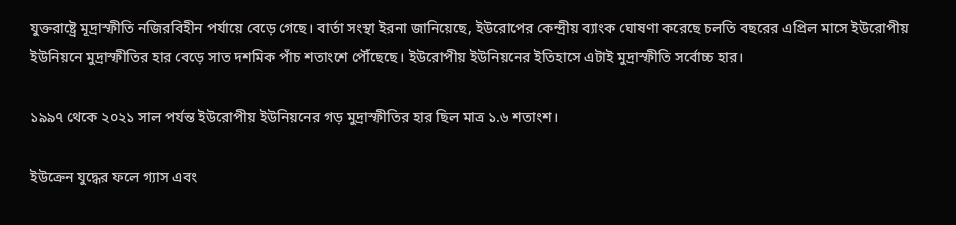যুক্তরাষ্ট্রে মূদ্রাস্ফীতি নজিরবিহীন পর্যায়ে বেড়ে গেছে। বার্তা সংস্থা ইরনা জানিয়েছে, ইউরোপের কেন্দ্রীয় ব্যাংক ঘোষণা করেছে চলতি বছরের এপ্রিল মাসে ইউরোপীয় ইউনিয়নে মুদ্রাস্ফীতির হার বেড়ে সাত দশমিক পাঁচ শতাংশে পৌঁছেছে। ইউরোপীয় ইউনিয়নের ইতিহাসে এটাই মুদ্রাস্ফীতি সর্বোচ্চ হার।

১৯৯৭ থেকে ২০২১ সাল পর্যন্ত ইউরোপীয় ইউনিয়নের গড় মুদ্রাস্ফীতির হার ছিল মাত্র ১.৬ শতাংশ।

ইউক্রেন যুদ্ধের ফলে গ্যাস এবং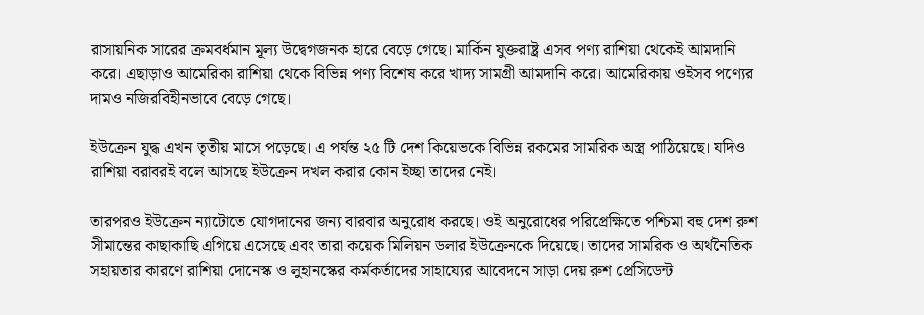রাসায়নিক সারের ক্রমবর্ধমান মূল্য উদ্বেগজনক হারে বেড়ে গেছে। মার্কিন যুক্তরাষ্ট্র এসব পণ্য রাশিয়া থেকেই আমদানি করে। এছাড়াও আমেরিকা রাশিয়া থেকে বিভিন্ন পণ্য বিশেষ করে খাদ্য সামগ্রী আমদানি করে। আমেরিকায় ওইসব পণ্যের দামও নজিরবিহীনভাবে বেড়ে গেছে।

ইউক্রেন যুদ্ধ এখন তৃতীয় মাসে পড়েছে। এ পর্যন্ত ২৫ টি দেশ কিয়েভকে বিভিন্ন রকমের সামরিক অস্ত্র পাঠিয়েছে। যদিও রাশিয়া বরাবরই বলে আসছে ইউক্রেন দখল করার কোন ইচ্ছা তাদের নেই।

তারপরও ইউক্রেন ন্যাটোতে যোগদানের জন্য বারবার অনুরোধ করছে। ওই অনুরোধের পরিপ্রেক্ষিতে পশ্চিমা বহু দেশ রুশ সীমান্তের কাছাকাছি এগিয়ে এসেছে এবং তারা কয়েক মিলিয়ন ডলার ইউক্রেনকে দিয়েছে। তাদের সামরিক ও অর্থনৈতিক সহায়তার কারণে রাশিয়া দোনেস্ক ও লুহানস্কের কর্মকর্তাদের সাহায্যের আবেদনে সাড়া দেয় রুশ প্রেসিডেন্ট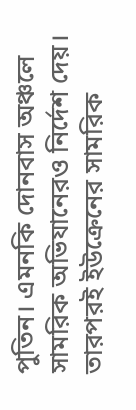পুতিন। এমনকি দোনবাস অঞ্চলে সামরিক অভিযানেরও নির্দেশ দেয়। তারপরই ইউক্রেনের সামরিক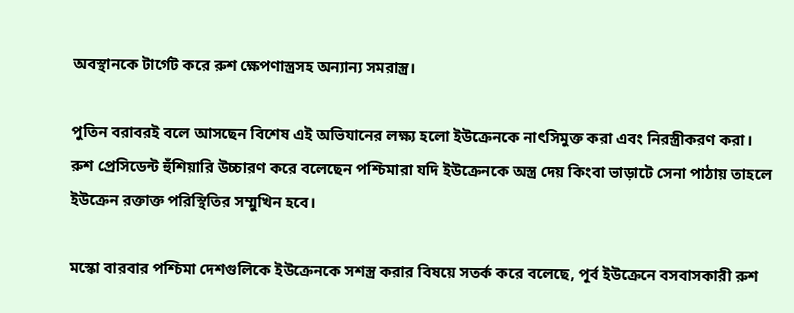অবস্থানকে টার্গেট করে রুশ ক্ষেপণাস্ত্রসহ অন্যান্য সমরাস্ত্র।

পুতিন বরাবরই বলে আসছেন বিশেষ এই অভিযানের লক্ষ্য হলো ইউক্রেনকে নাৎসিমুক্ত করা এবং নিরস্ত্রীকরণ করা। রুশ প্রেসিডেন্ট হুঁশিয়ারি উচ্চারণ করে বলেছেন পশ্চিমারা যদি ইউক্রেনকে অস্ত্র দেয় কিংবা ভাড়াটে সেনা পাঠায় তাহলে ইউক্রেন রক্তাক্ত পরিস্থিতির সম্মুখিন হবে।

মস্কো বারবার পশ্চিমা দেশগুলিকে ইউক্রেনকে সশস্ত্র করার বিষয়ে সতর্ক করে বলেছে, পূর্ব ইউক্রেনে বসবাসকারী রুশ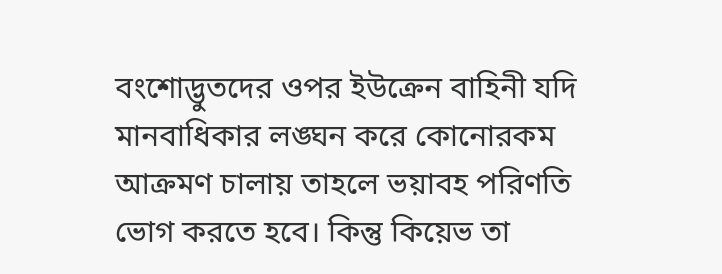বংশোদ্ভুতদের ওপর ইউক্রেন বাহিনী যদি মানবাধিকার লঙ্ঘন করে কোনোরকম আক্রমণ চালায় তাহলে ভয়াবহ পরিণতি ভোগ করতে হবে। কিন্তু কিয়েভ তা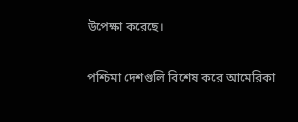উপেক্ষা করেছে।

পশ্চিমা দেশগুলি বিশেষ করে আমেরিকা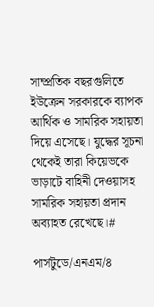সাম্প্রতিক বছরগুলিতে ইউক্রেন সরকারকে ব্যাপক আর্থিক ও সামরিক সহায়তা দিয়ে এসেছে। যুদ্ধের সূচনা থেকেই তারা কিয়েভকে ভাড়াটে বাহিনী দেওয়াসহ সামরিক সহায়তা প্রদান অব্যাহত রেখেছে।#

পার্সটুডে/এনএম/৪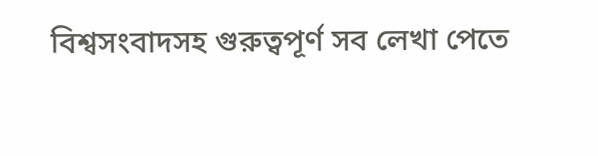বিশ্বসংবাদসহ গুরুত্বপূর্ণ সব লেখা পেতে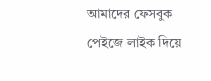আমাদের ফেসবুক পেইজে লাইক দিয়ে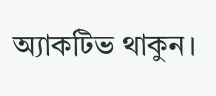অ্যাকটিভ থাকুন।